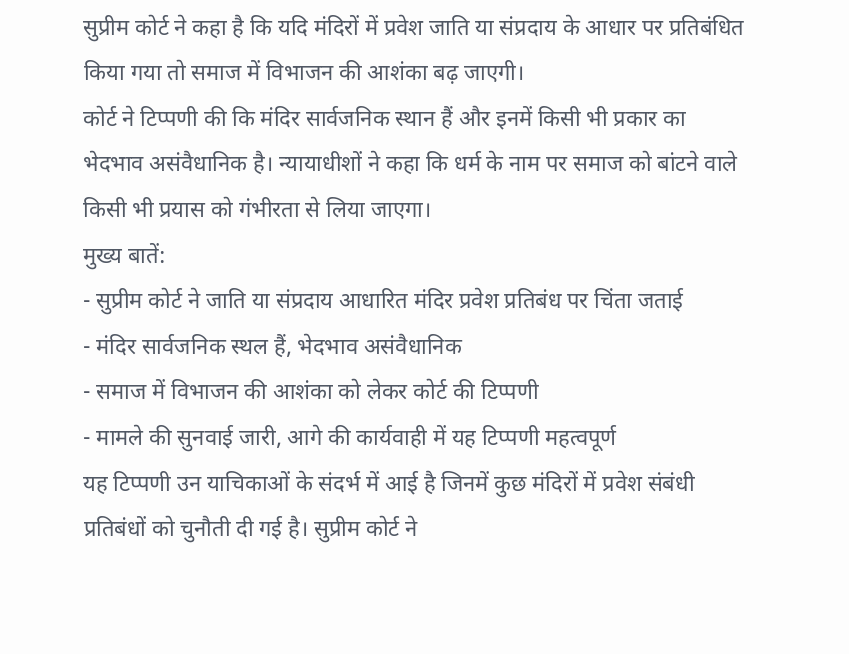सुप्रीम कोर्ट ने कहा है कि यदि मंदिरों में प्रवेश जाति या संप्रदाय के आधार पर प्रतिबंधित किया गया तो समाज में विभाजन की आशंका बढ़ जाएगी।
कोर्ट ने टिप्पणी की कि मंदिर सार्वजनिक स्थान हैं और इनमें किसी भी प्रकार का भेदभाव असंवैधानिक है। न्यायाधीशों ने कहा कि धर्म के नाम पर समाज को बांटने वाले किसी भी प्रयास को गंभीरता से लिया जाएगा।
मुख्य बातें:
- सुप्रीम कोर्ट ने जाति या संप्रदाय आधारित मंदिर प्रवेश प्रतिबंध पर चिंता जताई
- मंदिर सार्वजनिक स्थल हैं, भेदभाव असंवैधानिक
- समाज में विभाजन की आशंका को लेकर कोर्ट की टिप्पणी
- मामले की सुनवाई जारी, आगे की कार्यवाही में यह टिप्पणी महत्वपूर्ण
यह टिप्पणी उन याचिकाओं के संदर्भ में आई है जिनमें कुछ मंदिरों में प्रवेश संबंधी प्रतिबंधों को चुनौती दी गई है। सुप्रीम कोर्ट ने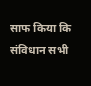साफ किया कि संविधान सभी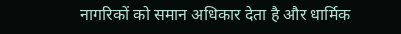नागरिकों को समान अधिकार देता है और धार्मिक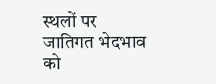स्थलों पर जातिगत भेदभाव को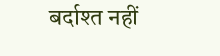बर्दाश्त नहीं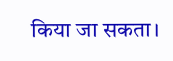किया जा सकता।